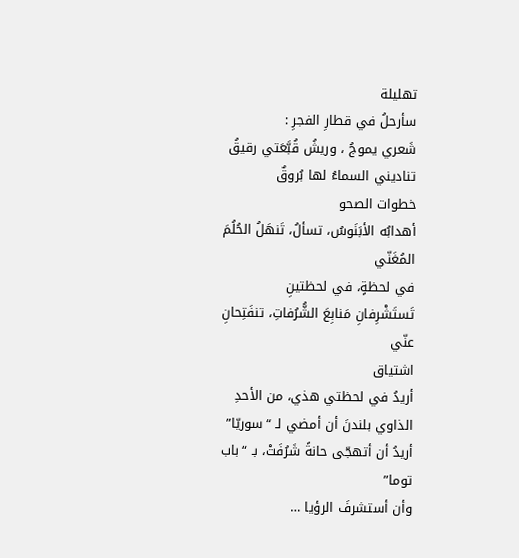تهليلة
سأرحلُ في قطارِ الفجرِ :
شَعري يموجُ ، وريشُ قُبَّعَتي رقيقُ
تناديني السماءُ لها بُروقٌ
خطوات الصحو
أهدابُه الأبَنَوسُ، تسألُ، تَنهَلُ الحُلُمَ المُغَنّي
في لحظةٍ، في لحظتينِ
تَستَشْرِفانِ مَنابِعَ الشُّرُفاتِ، تنفَتِحانِ عنّي
اشتياق
أريدُ في لحظتي هذي، من الأحدِ الذاوي بلندنَ أن أمضي لـ “سوريّا”
أريدُ أن أتهجّى حانةً شَرُفَتْ، بـ “باب توما”
وأن أستشرفَ الرؤيا …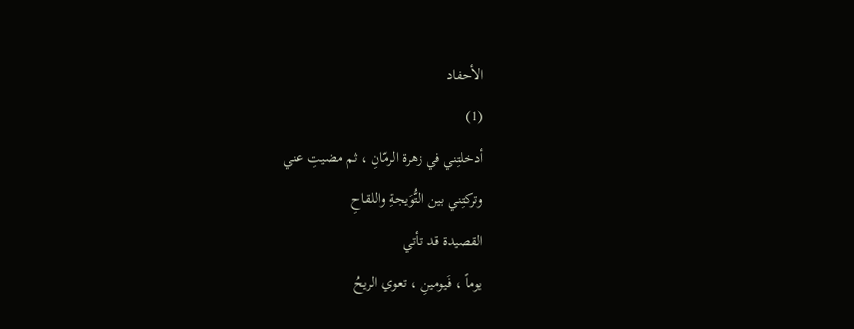الأحفاد
(1)
أدخلتِني في زهرة الرمّانِ ، ثم مضيتِ عني
وتركتِني بين التُّوَيجةِ واللقاحِ
القصيدة قد تأتي
يوماً ، فَيومينِ ، تعوي الريحُ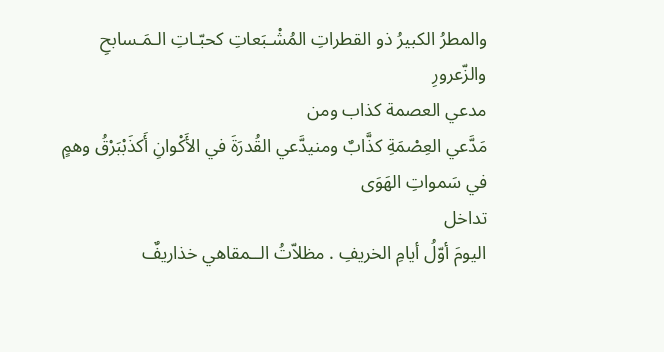والمطرُ الكبيرُ ذو القطراتِ المُشْـبَعاتِ كحبّـاتِ الـمَـسابحِ
والزّعرورِ
مدعي العصمة كذاب ومن
مَدَّعي العِصْمَةِ كذَّابٌ ومنيدَّعي القُدرَةَ في الأَكْوانِ أَكذَبْبَرْقُ وهمٍ في سَمواتِ الهَوَى
تداخل
اليومَ أوّلُ أيامِ الخريفِ . مظلاّتُ الــمقاهي خذاريفٌ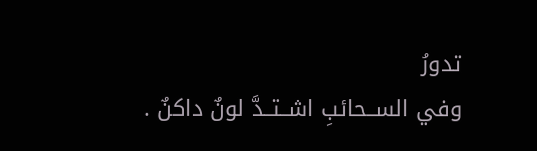تدورُ
وفي الســحائبِ اشــتــدَّ لونٌ داكنٌ .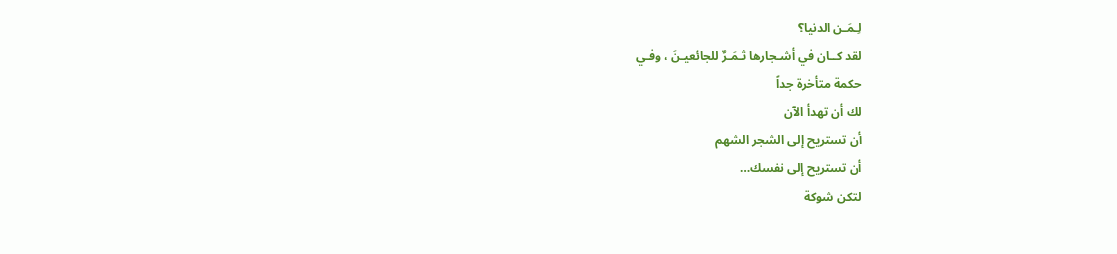لِـمَـن الدنيا؟
لقد كــان في أشـجارها ثـمَـرٌ للجائعيـنَ ، وفـي
حكمة متأخرة جداً
لك أن تهدأ الآن
أن تستريح إلى الشجر الشهم
أن تستريح إلى نفسك…
لتكن شوكة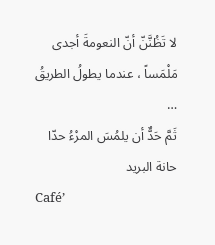لا تَظُنَّنّ أنّ النعومةَ أجدى
مَلْمَساً ، عندما يطولُ الطريقُ …
ثَمَّ حَدٌّ أن يلمُسَ المرْءُ حدّا
حانة البريد
Café’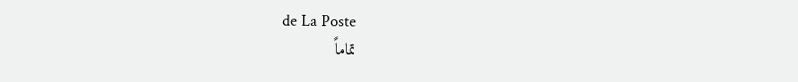de La Poste
تماماً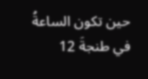حين تكون الساعةُ في طنجةَ 12